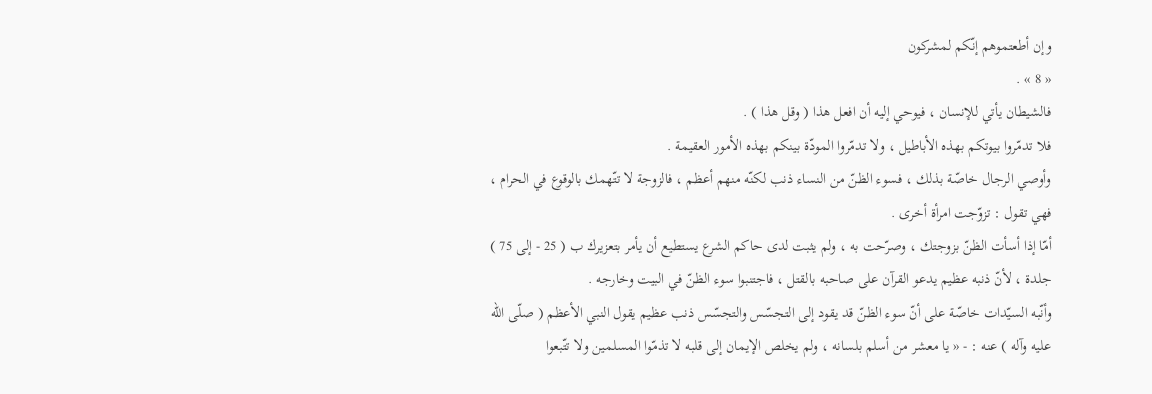وإن أطعتموهم إنّكم لمشركون
« 8 » .
فالشيطان يأتي للإنسان ، فيوحي إليه أن افعل هذا ( وقل هذا ) .
فلا تدمّروا بيوتكم بهذه الأباطيل ، ولا تدمّروا المودّة بينكم بهذه الأمور العقيمة .
وأوصي الرجال خاصّة بذلك ، فسوء الظنّ من النساء ذنب لكنّه منهم أعظم ، فالزوجة لا تتّهمك بالوقوع في الحرام ، فهي تقول : تزوّجت امرأة أخرى .
أمّا إذا أسأت الظنّ بزوجتك ، وصرّحت به ، ولم يثبت لدى حاكم الشرع يستطيع أن يأمر بتعزيرك ب ( 25 - إلى 75 ) جلدة ، لأنّ ذنبه عظيم يدعو القرآن على صاحبه بالقتل ، فاجتنبوا سوء الظنّ في البيت وخارجه .
وأنّبه السيّدات خاصّة على أنّ سوء الظنّ قد يقود إلى التجسّس والتجسّس ذنب عظيم يقول النبي الأعظم ( صلّى اللّه عليه وآله ) عنه : - « يا معشر من أسلم بلسانه ، ولم يخلص الإيمان إلى قلبه لا تذمّوا المسلمين ولا تتّبعوا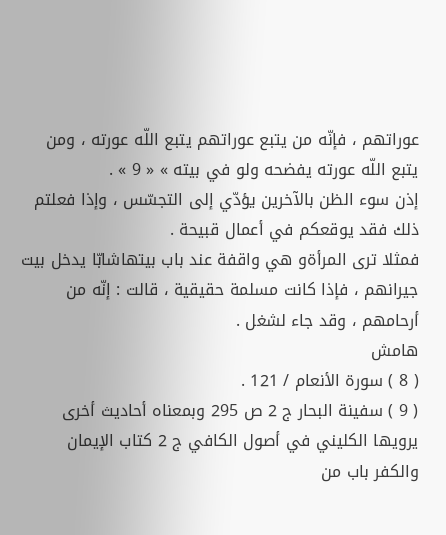عوراتهم ، فإنّه من يتبع عوراتهم يتبع اللّه عورته ، ومن يتبع اللّه عورته يفضحه ولو في بيته » « 9 » .
إذن سوء الظن بالآخرين يؤدّي إلى التجسّس ، وإذا فعلتم ذلك فقد يوقعكم في أعمال قبيحة .
فمثلا ترى المرأةو هي واقفة عند باب بيتهاشابّا يدخل بيت جيرانهم ، فإذا كانت مسلمة حقيقية ، قالت : إنّه من أرحامهم ، وقد جاء لشغل .
هامش
( 8 ) سورة الأنعام / 121 .
( 9 ) سفينة البحار ج 2 ص 295 وبمعناه أحاديث أخرى يرويها الكليني في أصول الكافي ج 2 كتاب الإيمان والكفر باب من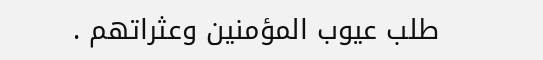طلب عيوب المؤمنين وعثراتهم .